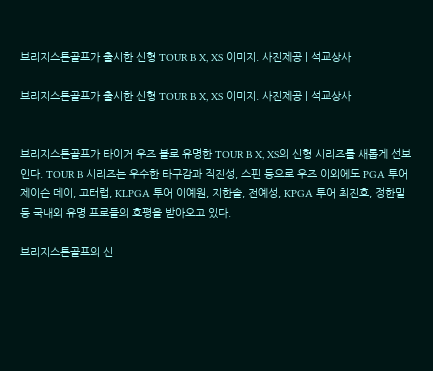브리지스톤골프가 출시한 신형 TOUR B X, XS 이미지. 사진제공 | 석교상사

브리지스톤골프가 출시한 신형 TOUR B X, XS 이미지. 사진제공 | 석교상사


브리지스톤골프가 타이거 우즈 볼로 유명한 TOUR B X, XS의 신형 시리즈를 새롭게 선보인다. TOUR B 시리즈는 우수한 타구감과 직진성, 스핀 등으로 우즈 이외에도 PGA 투어 제이슨 데이, 고터럽, KLPGA 투어 이예원, 지한솔, 전예성, KPGA 투어 최진호, 정한밀 등 국내외 유명 프로들의 호평을 받아오고 있다.

브리지스톤골프의 신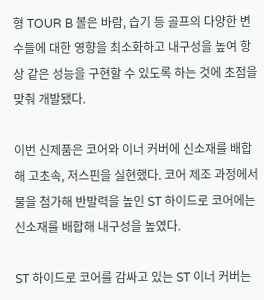형 TOUR B 볼은 바람, 습기 등 골프의 다양한 변수들에 대한 영향을 최소화하고 내구성을 높여 항상 같은 성능을 구현할 수 있도록 하는 것에 초점을 맞춰 개발됐다.

이번 신제품은 코어와 이너 커버에 신소재를 배합해 고초속, 저스핀을 실현했다. 코어 제조 과정에서 물을 첨가해 반발력을 높인 ST 하이드로 코어에는 신소재를 배합해 내구성을 높였다.

ST 하이드로 코어를 감싸고 있는 ST 이너 커버는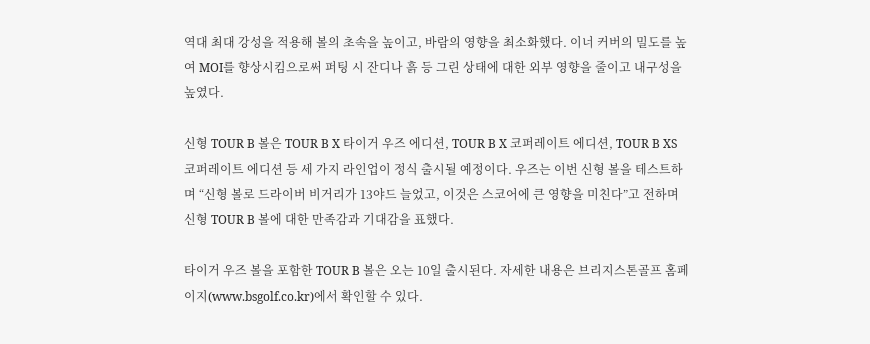역대 최대 강성을 적용해 볼의 초속을 높이고, 바람의 영향을 최소화했다. 이너 커버의 밀도를 높여 MOI를 향상시킴으로써 퍼팅 시 잔디나 흙 등 그린 상태에 대한 외부 영향을 줄이고 내구성을 높였다.

신형 TOUR B 볼은 TOUR B X 타이거 우즈 에디션, TOUR B X 코퍼레이트 에디션, TOUR B XS 코퍼레이트 에디션 등 세 가지 라인업이 정식 출시될 예정이다. 우즈는 이번 신형 볼을 테스트하며 “신형 볼로 드라이버 비거리가 13야드 늘었고, 이것은 스코어에 큰 영향을 미친다”고 전하며 신형 TOUR B 볼에 대한 만족감과 기대감을 표했다.

타이거 우즈 볼을 포함한 TOUR B 볼은 오는 10일 출시된다. 자세한 내용은 브리지스톤골프 홈페이지(www.bsgolf.co.kr)에서 확인할 수 있다.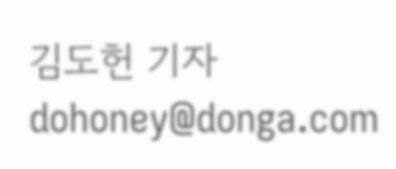김도헌 기자 dohoney@donga.com